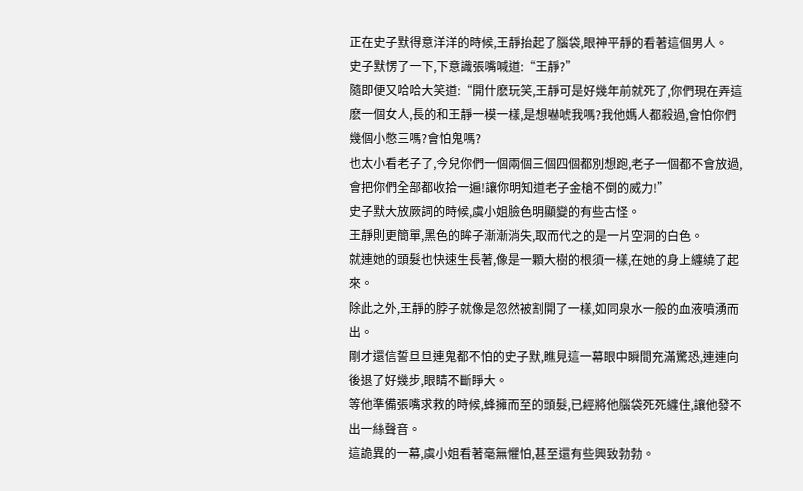正在史子默得意洋洋的時候,王靜抬起了腦袋,眼神平靜的看著這個男人。
史子默愣了一下,下意識張嘴喊道:“王靜?”
隨即便又哈哈大笑道:“開什麽玩笑,王靜可是好幾年前就死了,你們現在弄這麽一個女人,長的和王靜一模一樣,是想嚇唬我嗎?我他媽人都殺過,會怕你們幾個小憋三嗎?會怕鬼嗎?
也太小看老子了,今兒你們一個兩個三個四個都別想跑,老子一個都不會放過,會把你們全部都收拾一遍!讓你明知道老子金槍不倒的威力!”
史子默大放厥詞的時候,虞小姐臉色明顯變的有些古怪。
王靜則更簡單,黑色的眸子漸漸消失,取而代之的是一片空洞的白色。
就連她的頭髮也快速生長著,像是一顆大樹的根須一樣,在她的身上纏繞了起來。
除此之外,王靜的脖子就像是忽然被割開了一樣,如同泉水一般的血液噴湧而出。
剛才還信誓旦旦連鬼都不怕的史子默,瞧見這一幕眼中瞬間充滿驚恐,連連向後退了好幾步,眼睛不斷睜大。
等他準備張嘴求救的時候,蜂擁而至的頭髮,已經將他腦袋死死纏住,讓他發不出一絲聲音。
這詭異的一幕,虞小姐看著毫無懼怕,甚至還有些興致勃勃。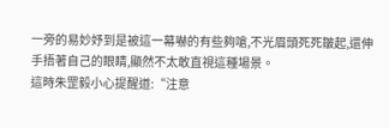一旁的易妙妤到是被這一幕嚇的有些夠嗆,不光眉頭死死皺起,還伸手捂著自己的眼睛,顯然不太敢直視這種場景。
這時朱罡毅小心提醒道:“注意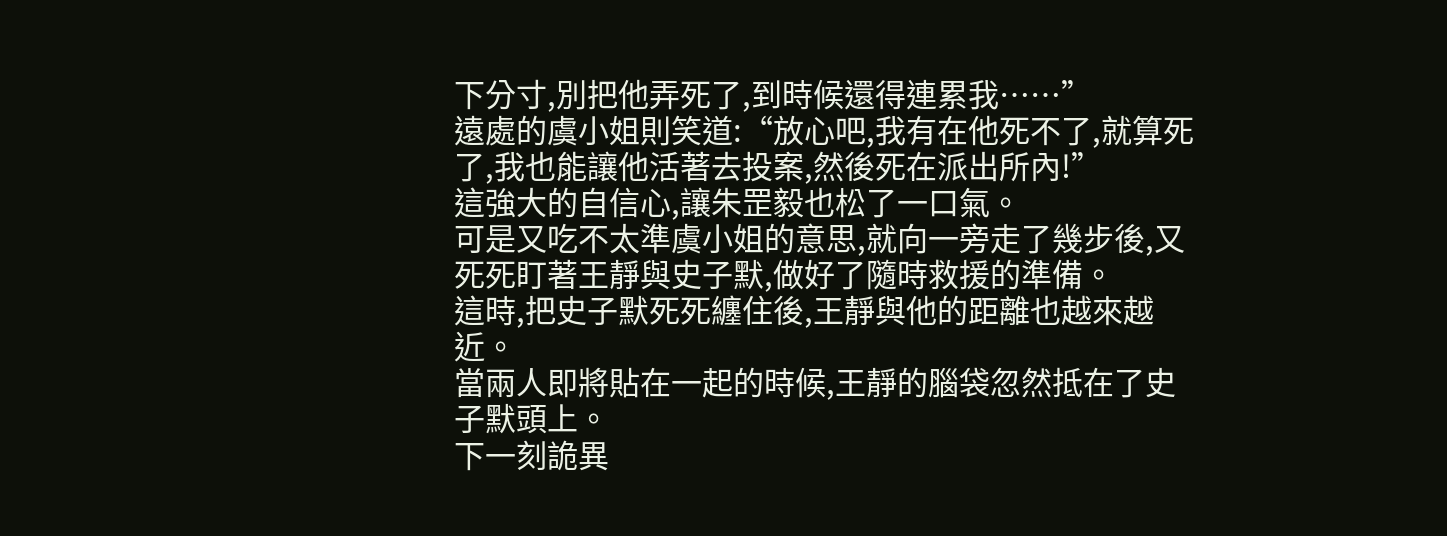下分寸,別把他弄死了,到時候還得連累我……”
遠處的虞小姐則笑道:“放心吧,我有在他死不了,就算死了,我也能讓他活著去投案,然後死在派出所內!”
這強大的自信心,讓朱罡毅也松了一口氣。
可是又吃不太準虞小姐的意思,就向一旁走了幾步後,又死死盯著王靜與史子默,做好了隨時救援的準備。
這時,把史子默死死纏住後,王靜與他的距離也越來越近。
當兩人即將貼在一起的時候,王靜的腦袋忽然抵在了史子默頭上。
下一刻詭異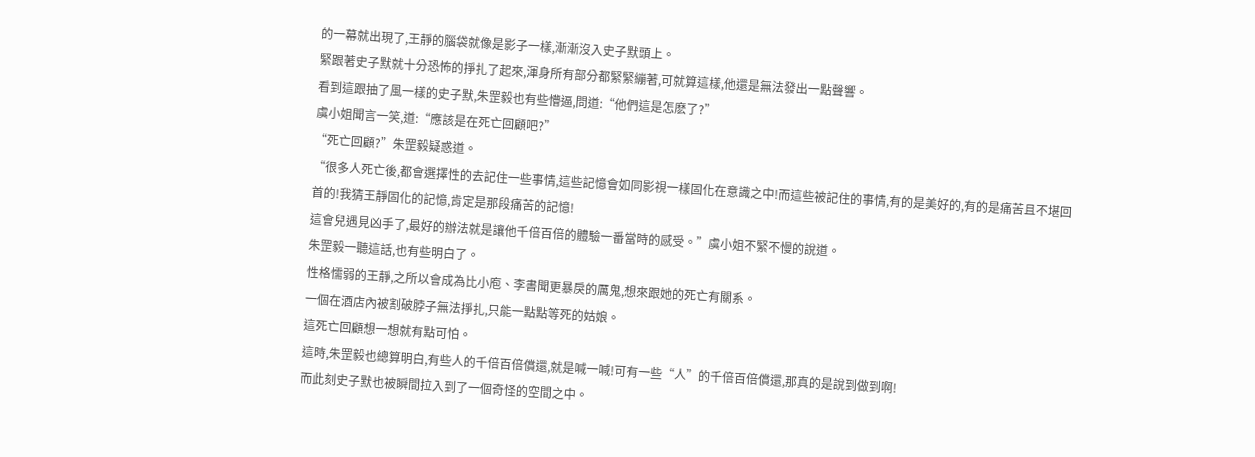的一幕就出現了,王靜的腦袋就像是影子一樣,漸漸沒入史子默頭上。
緊跟著史子默就十分恐怖的掙扎了起來,渾身所有部分都緊緊繃著,可就算這樣,他還是無法發出一點聲響。
看到這跟抽了風一樣的史子默,朱罡毅也有些懵逼,問道:“他們這是怎麽了?”
虞小姐聞言一笑,道:“應該是在死亡回顧吧?”
“死亡回顧?”朱罡毅疑惑道。
“很多人死亡後,都會選擇性的去記住一些事情,這些記憶會如同影視一樣固化在意識之中!而這些被記住的事情,有的是美好的,有的是痛苦且不堪回首的!我猜王靜固化的記憶,肯定是那段痛苦的記憶!
這會兒遇見凶手了,最好的辦法就是讓他千倍百倍的體驗一番當時的感受。”虞小姐不緊不慢的說道。
朱罡毅一聽這話,也有些明白了。
性格懦弱的王靜,之所以會成為比小庖、李書聞更暴戾的厲鬼,想來跟她的死亡有關系。
一個在酒店內被割破脖子無法掙扎,只能一點點等死的姑娘。
這死亡回顧想一想就有點可怕。
這時,朱罡毅也總算明白,有些人的千倍百倍償還,就是喊一喊!可有一些“人”的千倍百倍償還,那真的是說到做到啊!
而此刻史子默也被瞬間拉入到了一個奇怪的空間之中。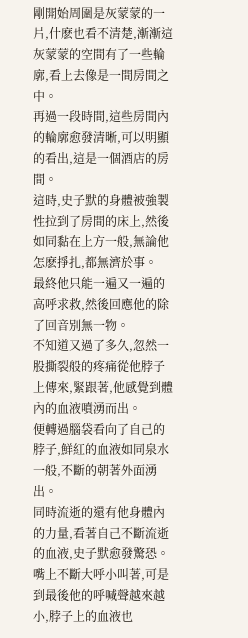剛開始周圍是灰蒙蒙的一片,什麽也看不清楚,漸漸這灰蒙蒙的空間有了一些輪廓,看上去像是一間房間之中。
再過一段時間,這些房間內的輪廓愈發清晰,可以明顯的看出,這是一個酒店的房間。
這時,史子默的身體被強製性拉到了房間的床上,然後如同黏在上方一般,無論他怎麽掙扎,都無濟於事。
最終他只能一遍又一遍的高呼求救,然後回應他的除了回音別無一物。
不知道又過了多久,忽然一股撕裂般的疼痛從他脖子上傳來,緊跟著,他感覺到體內的血液噴湧而出。
便轉過腦袋看向了自己的脖子,鮮紅的血液如同泉水一般,不斷的朝著外面湧出。
同時流逝的還有他身體內的力量,看著自己不斷流逝的血液,史子默愈發驚恐。
嘴上不斷大呼小叫著,可是到最後他的呼喊聲越來越小,脖子上的血液也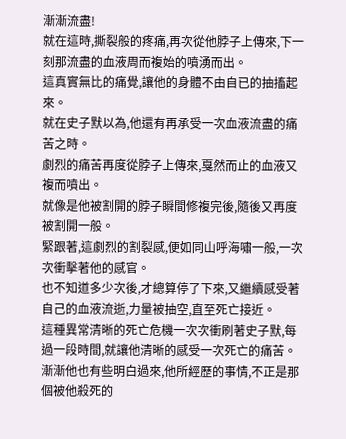漸漸流盡!
就在這時,撕裂般的疼痛,再次從他脖子上傳來,下一刻那流盡的血液周而複始的噴湧而出。
這真實無比的痛覺,讓他的身體不由自已的抽搐起來。
就在史子默以為,他還有再承受一次血液流盡的痛苦之時。
劇烈的痛苦再度從脖子上傳來,戛然而止的血液又複而噴出。
就像是他被割開的脖子瞬間修複完後,隨後又再度被割開一般。
緊跟著,這劇烈的割裂感,便如同山呼海嘯一般,一次次衝擊著他的感官。
也不知道多少次後,才總算停了下來,又繼續感受著自己的血液流逝,力量被抽空,直至死亡接近。
這種異常清晰的死亡危機一次次衝刷著史子默,每過一段時間,就讓他清晰的感受一次死亡的痛苦。
漸漸他也有些明白過來,他所經歷的事情,不正是那個被他殺死的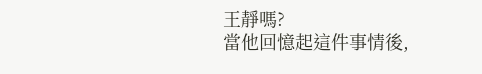王靜嗎?
當他回憶起這件事情後,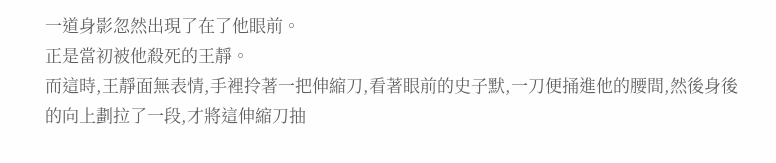一道身影忽然出現了在了他眼前。
正是當初被他殺死的王靜。
而這時,王靜面無表情,手裡拎著一把伸縮刀,看著眼前的史子默,一刀便捅進他的腰間,然後身後的向上劃拉了一段,才將這伸縮刀抽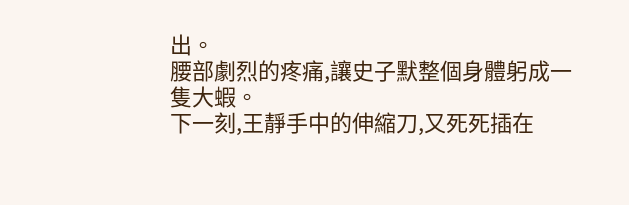出。
腰部劇烈的疼痛,讓史子默整個身體躬成一隻大蝦。
下一刻,王靜手中的伸縮刀,又死死插在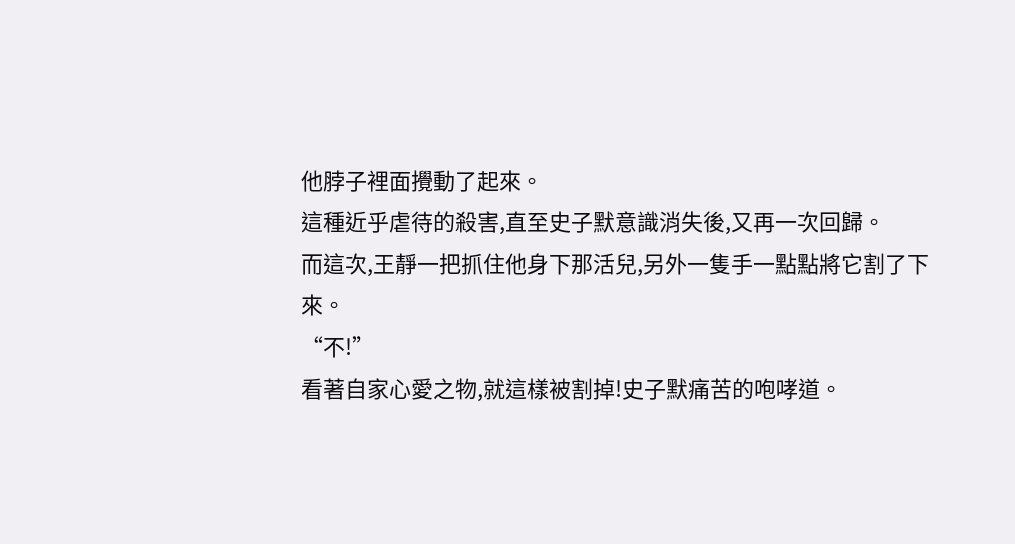他脖子裡面攪動了起來。
這種近乎虐待的殺害,直至史子默意識消失後,又再一次回歸。
而這次,王靜一把抓住他身下那活兒,另外一隻手一點點將它割了下來。
“不!”
看著自家心愛之物,就這樣被割掉!史子默痛苦的咆哮道。